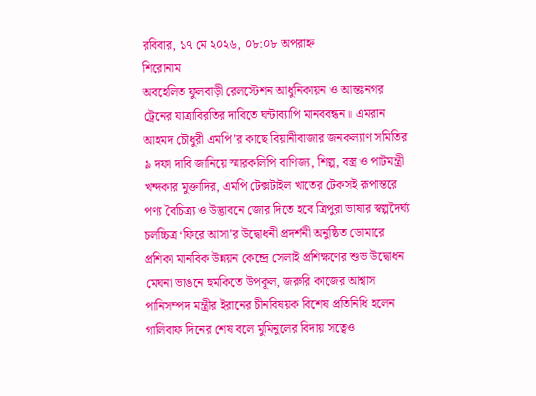রবিবার, ১৭ মে ২০২৬, ০৮:০৮ অপরাহ্ন
শিরোনাম
অবহেলিত ফুলবাড়ী রেলস্টেশন আধুনিকায়ন ও আন্তঃনগর ট্রেনের যাত্রাবিরতির দাবিতে ঘন্টাব্যাপি মানববন্ধন॥ এমরান আহমদ চৌধুরী এমপি’র কাছে বিয়ানীবাজার জনকল্যাণ সমিতির ৯ দফা দাবি জানিয়ে স্মারকলিপি বাণিজ্য, শিল্প, বস্ত্র ও পাটমন্ত্রী খন্দকার মুক্তাদির, এমপি টেক্সটাইল খাতের টেকসই রূপান্তরে পণ্য বৈচিত্র্য ও উদ্ভাবনে জোর দিতে হবে ত্রিপুরা ভাষার স্বল্পদৈর্ঘ্য চলচ্চিত্র ‘ফিরে আসা’র উদ্বোধনী প্রদর্শনী অনুষ্ঠিত ডোমারে প্রশিকা মানবিক উন্নয়ন কেন্দ্রে সেলাই প্রশিক্ষণের শুভ উদ্বোধন মেঘনা ভাঙনে হুমকিতে উপকূল, জরুরি কাজের আশ্বাস পানিসম্পদ মন্ত্রীর ইরানের চীনবিষয়ক বিশেষ প্রতিনিধি হলেন গালিবাফ দিনের শেষ বলে মুমিনুলের বিদায় সত্বেও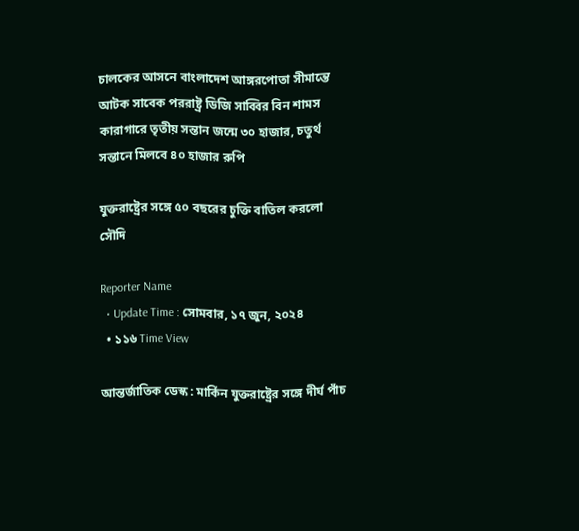চালকের আসনে বাংলাদেশ আঙ্গরপোতা সীমান্তে আটক সাবেক পররাষ্ট্র ডিজি সাব্বির বিন শামস কারাগারে তৃতীয় সন্তান জন্মে ৩০ হাজার, চতুর্থ সন্তানে মিলবে ৪০ হাজার রুপি

যুক্তরাষ্ট্রের সঙ্গে ৫০ বছরের চুক্তি বাতিল করলো সৌদি

Reporter Name
  • Update Time : সোমবার, ১৭ জুন, ২০২৪
  • ১১৬ Time View

আন্তর্জাতিক ডেস্ক : মার্কিন যুক্তরাষ্ট্রের সঙ্গে দীর্ঘ পাঁচ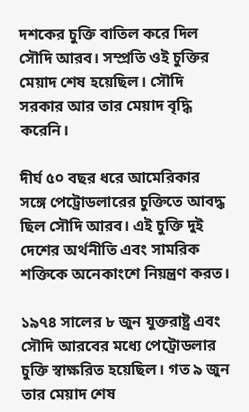দশকের চুক্তি বাতিল করে দিল সৌদি আরব। সম্প্রতি ওই চুক্তির মেয়াদ শেষ হয়েছিল। সৌদি সরকার আর তার মেয়াদ বৃদ্ধি করেনি।

দীর্ঘ ৫০ বছর ধরে আমেরিকার সঙ্গে পেট্রোডলারের চুক্তিতে আবদ্ধ ছিল সৌদি আরব। এই চুক্তি দুই দেশের অর্থনীতি এবং সামরিক শক্তিকে অনেকাংশে নিয়ন্ত্রণ করত।

১৯৭৪ সালের ৮ জুন যুক্তরাষ্ট্র এবং সৌদি আরবের মধ্যে পেট্রোডলার চুক্তি স্বাক্ষরিত হয়েছিল। গত ৯ জুন তার মেয়াদ শেষ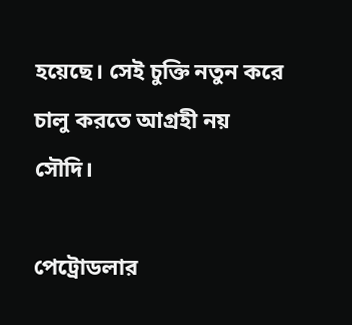হয়েছে। সেই চুক্তি নতুন করে চালু করতে আগ্রহী নয় সৌদি।

পেট্রোডলার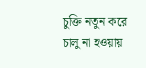চুক্তি নতুন করে চালু না হওয়ায়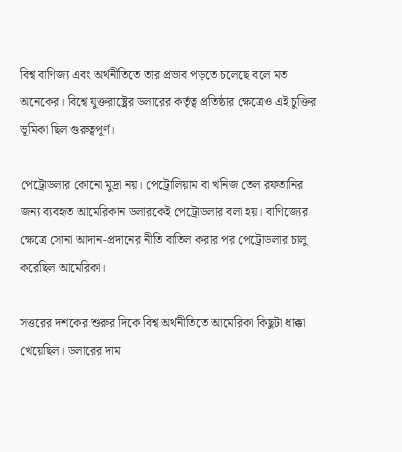বিশ্ব বাণিজ্য এবং অর্থনীতিতে তার প্রভাব পড়তে চলেছে বলে মত অনেকের। বিশ্বে যুক্তরাষ্ট্রের ডলারের কর্তৃত্ব প্রতিষ্ঠার ক্ষেত্রেও এই চুক্তির ভূমিকা ছিল গুরুত্বপূর্ণ।

পেট্রোডলার কোনো মুদ্রা নয়। পেট্রোলিয়াম বা খনিজ তেল রফতানির জন্য ব্যবহৃত আমেরিকান ডলারকেই পেট্রোডলার বলা হয়। বাণিজ্যের ক্ষেত্রে সোনা আদান-প্রদানের নীতি বাতিল করার পর পেট্রোডলার চালু করেছিল আমেরিকা।

সত্তরের দশকের শুরুর দিকে বিশ্ব অর্থনীতিতে আমেরিকা কিছুটা ধাক্কা খেয়েছিল। ডলারের দাম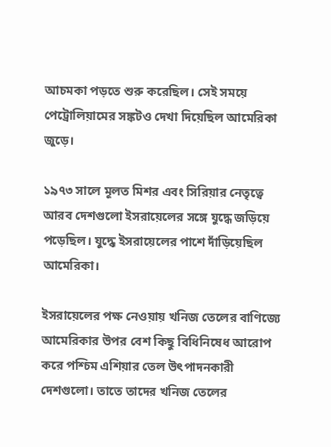আচমকা পড়তে শুরু করেছিল। সেই সময়ে পেট্রোলিয়ামের সঙ্কটও দেখা দিয়েছিল আমেরিকা জুড়ে।

১৯৭৩ সালে মূলত মিশর এবং সিরিয়ার নেতৃত্বে আরব দেশগুলো ইসরায়েলের সঙ্গে যুদ্ধে জড়িয়ে পড়েছিল। যুদ্ধে ইসরায়েলের পাশে দাঁড়িয়েছিল আমেরিকা।

ইসরায়েলের পক্ষ নেওয়ায় খনিজ তেলের বাণিজ্যে আমেরিকার উপর বেশ কিছু বিধিনিষেধ আরোপ করে পশ্চিম এশিয়ার তেল উৎপাদনকারী দেশগুলো। তাতে তাদের খনিজ তেলের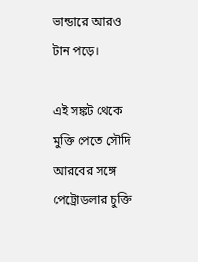ভান্ডারে আরও টান পড়ে।

এই সঙ্কট থেকে মুক্তি পেতে সৌদি আরবের সঙ্গে পেট্রোডলার চুক্তি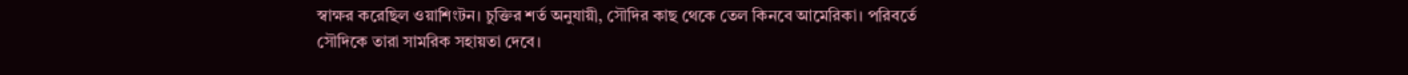স্বাক্ষর করেছিল ওয়াশিংটন। চুক্তির শর্ত অনুযায়ী, সৌদির কাছ থেকে তেল কিনবে আমেরিকা। পরিবর্তে সৌদিকে তারা সামরিক সহায়তা দেবে।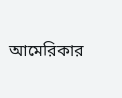আমেরিকার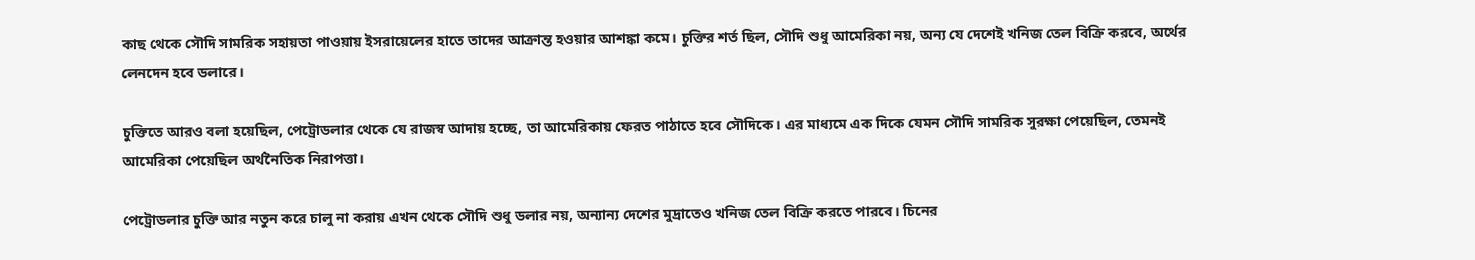কাছ থেকে সৌদি সামরিক সহায়তা পাওয়ায় ইসরায়েলের হাতে তাদের আক্রান্ত হওয়ার আশঙ্কা কমে। চুক্তির শর্ত ছিল, সৌদি শুধু আমেরিকা নয়, অন্য যে দেশেই খনিজ তেল বিক্রি করবে, অর্থের লেনদেন হবে ডলারে।

চুক্তিতে আরও বলা হয়েছিল, পেট্রোডলার থেকে যে রাজস্ব আদায় হচ্ছে, তা আমেরিকায় ফেরত পাঠাতে হবে সৌদিকে। এর মাধ্যমে এক দিকে যেমন সৌদি সামরিক সুরক্ষা পেয়েছিল, তেমনই আমেরিকা পেয়েছিল অর্থনৈতিক নিরাপত্তা।

পেট্রোডলার চুক্তি আর নতুন করে চালু না করায় এখন থেকে সৌদি শুধু ডলার নয়, অন্যান্য দেশের মুদ্রাতেও খনিজ তেল বিক্রি করতে পারবে। চিনের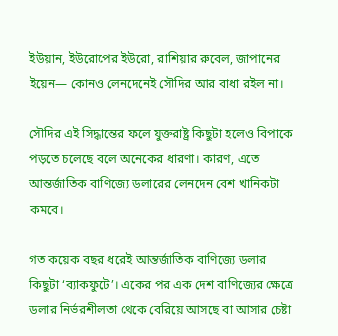ইউয়ান, ইউরোপের ইউরো, রাশিয়ার রুবেল, জাপানের  ইয়েন— কোনও লেনদেনেই সৌদির আর বাধা রইল না।

সৌদির এই সিদ্ধান্তের ফলে যুক্তরাষ্ট্র কিছুটা হলেও বিপাকে পড়তে চলেছে বলে অনেকের ধারণা। কারণ, এতে আন্তর্জাতিক বাণিজ্যে ডলারের লেনদেন বেশ খানিকটা কমবে।

গত কয়েক বছর ধরেই আন্তর্জাতিক বাণিজ্যে ডলার কিছুটা ‘ব্যাকফুটে’। একের পর এক দেশ বাণিজ্যের ক্ষেত্রে ডলার নির্ভরশীলতা থেকে বেরিয়ে আসছে বা আসার চেষ্টা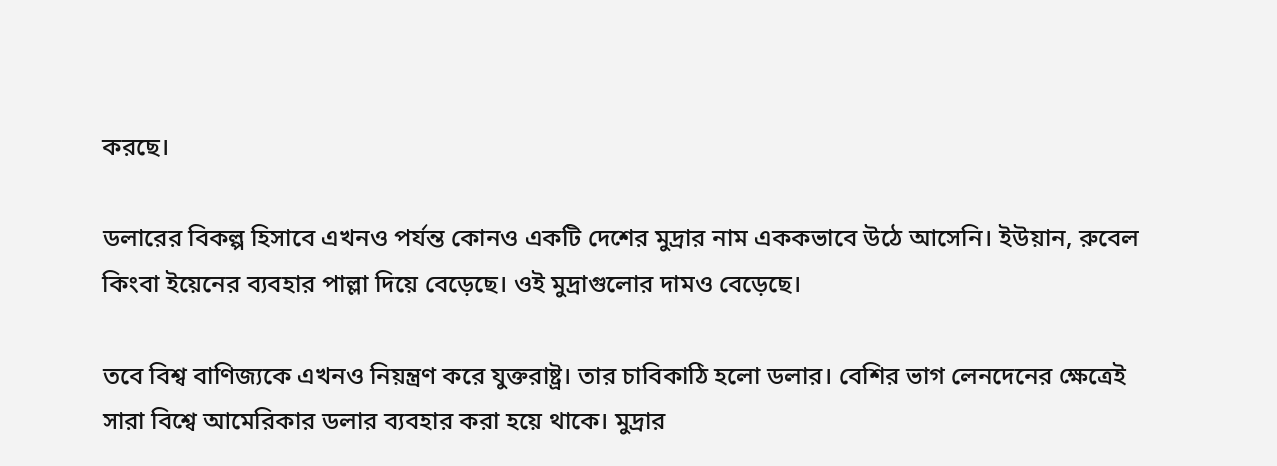করছে।

ডলারের বিকল্প হিসাবে এখনও পর্যন্ত কোনও একটি দেশের মুদ্রার নাম এককভাবে উঠে আসেনি। ইউয়ান, রুবেল কিংবা ইয়েনের ব্যবহার পাল্লা দিয়ে বেড়েছে। ওই মুদ্রাগুলোর দামও বেড়েছে।

তবে বিশ্ব বাণিজ্যকে এখনও নিয়ন্ত্রণ করে যুক্তরাষ্ট্র। তার চাবিকাঠি হলো ডলার। বেশির ভাগ লেনদেনের ক্ষেত্রেই সারা বিশ্বে আমেরিকার ডলার ব্যবহার করা হয়ে থাকে। মুদ্রার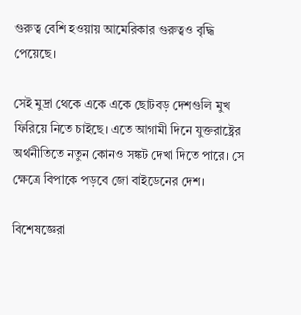গুরুত্ব বেশি হওয়ায় আমেরিকার গুরুত্বও বৃদ্ধি পেয়েছে।

সেই মুদ্রা থেকে একে একে ছোটবড় দেশগুলি মুখ ফিরিয়ে নিতে চাইছে। এতে আগামী দিনে যুক্তরাষ্ট্রের অর্থনীতিতে নতুন কোনও সঙ্কট দেখা দিতে পারে। সে ক্ষেত্রে বিপাকে পড়বে জো বাইডেনের দেশ।

বিশেষজ্ঞেরা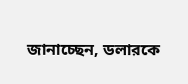জানাচ্ছেন, ডলারকে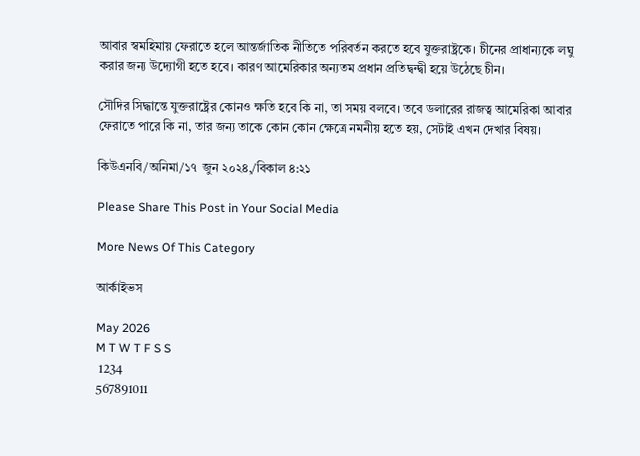আবার স্বমহিমায় ফেরাতে হলে আন্তর্জাতিক নীতিতে পরিবর্তন করতে হবে যুক্তরাষ্ট্রকে। চীনের প্রাধান্যকে লঘু করার জন্য উদ্যোগী হতে হবে। কারণ আমেরিকার অন্যতম প্রধান প্রতিদ্বন্দ্বী হয়ে উঠেছে চীন।

সৌদির সিদ্ধান্তে যুক্তরাষ্ট্রের কোনও ক্ষতি হবে কি না, তা সময় বলবে। তবে ডলারের রাজত্ব আমেরিকা আবার ফেরাতে পারে কি না, তার জন্য তাকে কোন কোন ক্ষেত্রে নমনীয় হতে হয়, সেটাই এখন দেখার বিষয়।

কিউএনবি/অনিমা/১৭  জুন ২০২৪,/বিকাল ৪:২১

Please Share This Post in Your Social Media

More News Of This Category

আর্কাইভস

May 2026
M T W T F S S
 1234
567891011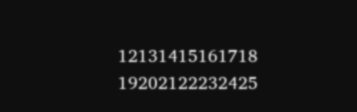12131415161718
19202122232425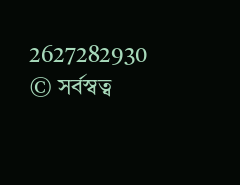2627282930
© সর্বস্বত্ব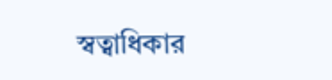স্বত্বাধিকার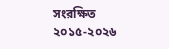সংরক্ষিত ২০১৫-২০২৬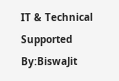IT & Technical Supported By:BiswaJit